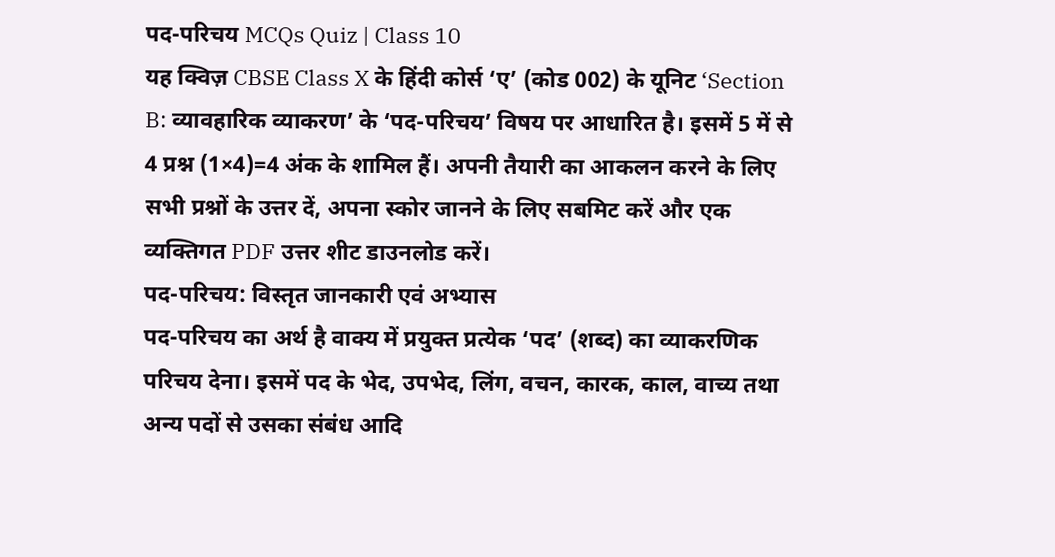पद-परिचय MCQs Quiz | Class 10
यह क्विज़ CBSE Class X के हिंदी कोर्स ‘ए’ (कोड 002) के यूनिट ‘Section B: व्यावहारिक व्याकरण’ के ‘पद-परिचय’ विषय पर आधारित है। इसमें 5 में से 4 प्रश्न (1×4)=4 अंक के शामिल हैं। अपनी तैयारी का आकलन करने के लिए सभी प्रश्नों के उत्तर दें, अपना स्कोर जानने के लिए सबमिट करें और एक व्यक्तिगत PDF उत्तर शीट डाउनलोड करें।
पद-परिचय: विस्तृत जानकारी एवं अभ्यास
पद-परिचय का अर्थ है वाक्य में प्रयुक्त प्रत्येक ‘पद’ (शब्द) का व्याकरणिक परिचय देना। इसमें पद के भेद, उपभेद, लिंग, वचन, कारक, काल, वाच्य तथा अन्य पदों से उसका संबंध आदि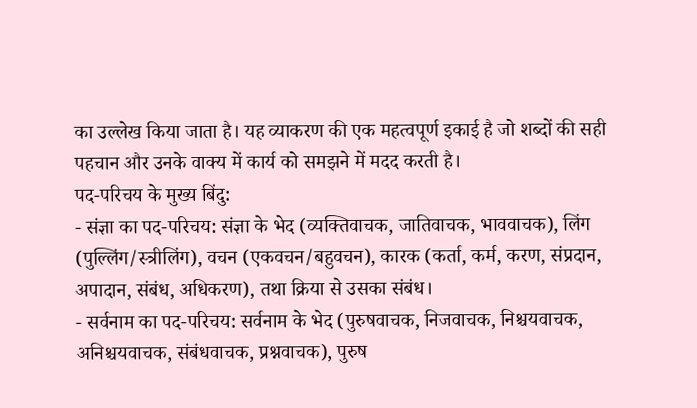का उल्लेख किया जाता है। यह व्याकरण की एक महत्वपूर्ण इकाई है जो शब्दों की सही पहचान और उनके वाक्य में कार्य को समझने में मदद करती है।
पद-परिचय के मुख्य बिंदु:
- संज्ञा का पद-परिचय: संज्ञा के भेद (व्यक्तिवाचक, जातिवाचक, भाववाचक), लिंग (पुल्लिंग/स्त्रीलिंग), वचन (एकवचन/बहुवचन), कारक (कर्ता, कर्म, करण, संप्रदान, अपादान, संबंध, अधिकरण), तथा क्रिया से उसका संबंध।
- सर्वनाम का पद-परिचय: सर्वनाम के भेद (पुरुषवाचक, निजवाचक, निश्चयवाचक, अनिश्चयवाचक, संबंधवाचक, प्रश्नवाचक), पुरुष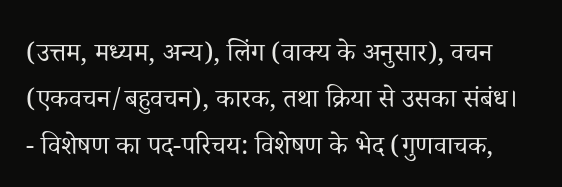(उत्तम, मध्यम, अन्य), लिंग (वाक्य के अनुसार), वचन (एकवचन/बहुवचन), कारक, तथा क्रिया से उसका संबंध।
- विशेषण का पद-परिचय: विशेषण के भेद (गुणवाचक,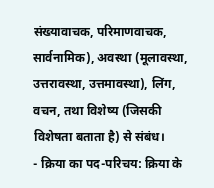संख्यावाचक, परिमाणवाचक, सार्वनामिक), अवस्था (मूलावस्था, उत्तरावस्था, उत्तमावस्था), लिंग, वचन, तथा विशेष्य (जिसकी विशेषता बताता है) से संबंध।
- क्रिया का पद-परिचय: क्रिया के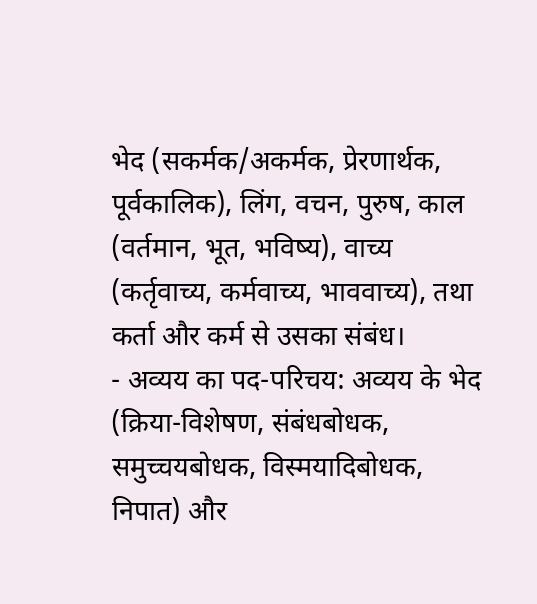भेद (सकर्मक/अकर्मक, प्रेरणार्थक, पूर्वकालिक), लिंग, वचन, पुरुष, काल (वर्तमान, भूत, भविष्य), वाच्य (कर्तृवाच्य, कर्मवाच्य, भाववाच्य), तथा कर्ता और कर्म से उसका संबंध।
- अव्यय का पद-परिचय: अव्यय के भेद (क्रिया-विशेषण, संबंधबोधक, समुच्चयबोधक, विस्मयादिबोधक, निपात) और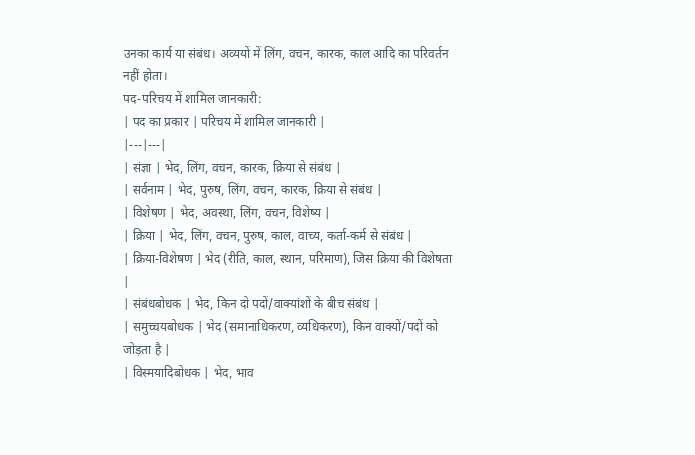उनका कार्य या संबंध। अव्ययों में लिंग, वचन, कारक, काल आदि का परिवर्तन नहीं होता।
पद-परिचय में शामिल जानकारी:
| पद का प्रकार | परिचय में शामिल जानकारी |
|---|---|
| संज्ञा | भेद, लिंग, वचन, कारक, क्रिया से संबंध |
| सर्वनाम | भेद, पुरुष, लिंग, वचन, कारक, क्रिया से संबंध |
| विशेषण | भेद, अवस्था, लिंग, वचन, विशेष्य |
| क्रिया | भेद, लिंग, वचन, पुरुष, काल, वाच्य, कर्ता-कर्म से संबंध |
| क्रिया-विशेषण | भेद (रीति, काल, स्थान, परिमाण), जिस क्रिया की विशेषता |
| संबंधबोधक | भेद, किन दो पदों/वाक्यांशों के बीच संबंध |
| समुच्चयबोधक | भेद (समानाधिकरण, व्यधिकरण), किन वाक्यों/पदों को जोड़ता है |
| विस्मयादिबोधक | भेद, भाव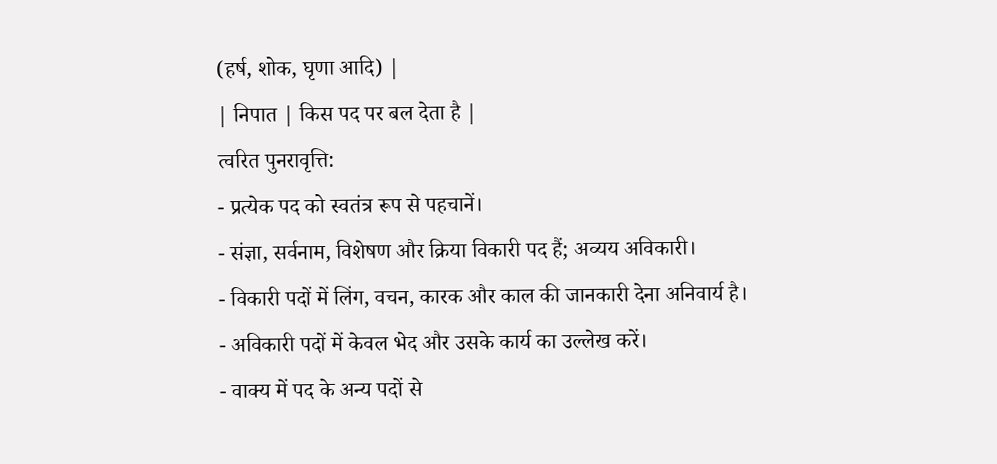(हर्ष, शोक, घृणा आदि) |
| निपात | किस पद पर बल देता है |
त्वरित पुनरावृत्ति:
- प्रत्येक पद को स्वतंत्र रूप से पहचानें।
- संज्ञा, सर्वनाम, विशेषण और क्रिया विकारी पद हैं; अव्यय अविकारी।
- विकारी पदों में लिंग, वचन, कारक और काल की जानकारी देना अनिवार्य है।
- अविकारी पदों में केवल भेद और उसके कार्य का उल्लेख करें।
- वाक्य में पद के अन्य पदों से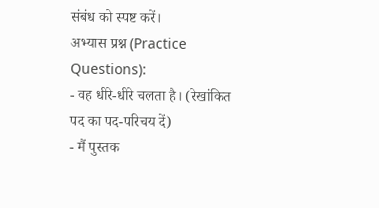संबंध को स्पष्ट करें।
अभ्यास प्रश्न (Practice Questions):
- वह धीरे-धीरे चलता है। (रेखांकित पद का पद-परिचय दें)
- मैं पुस्तक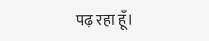पढ़ रहा हूँ।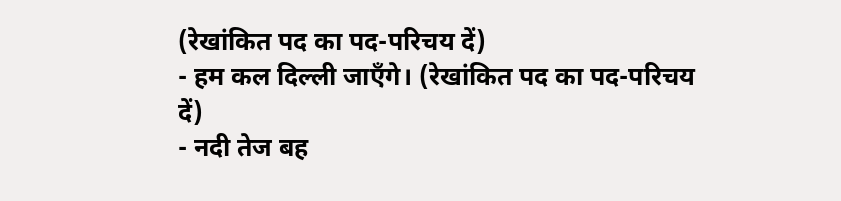(रेखांकित पद का पद-परिचय दें)
- हम कल दिल्ली जाएँगे। (रेखांकित पद का पद-परिचय दें)
- नदी तेज बह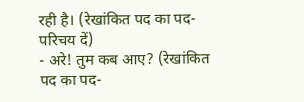रही है। (रेखांकित पद का पद-परिचय दें)
- अरे! तुम कब आए? (रेखांकित पद का पद-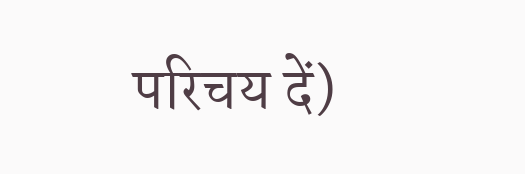परिचय दें)